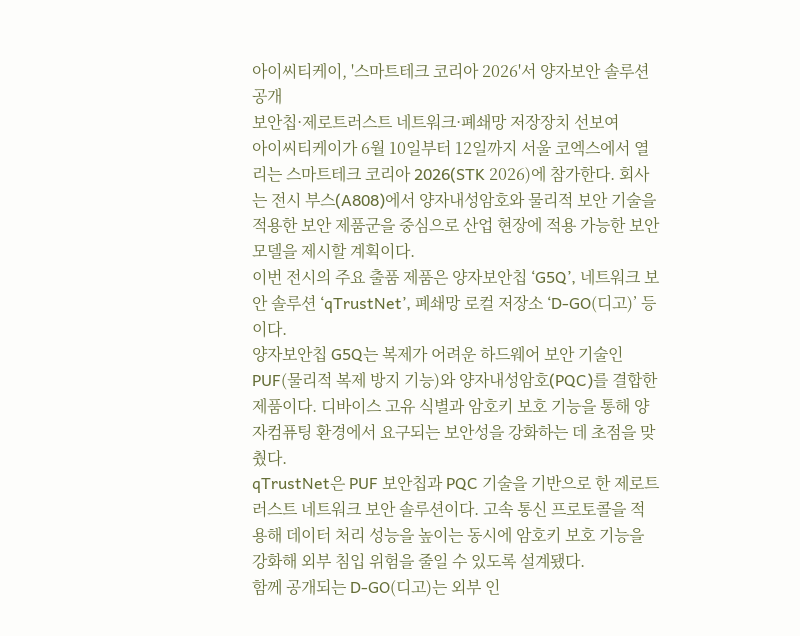아이씨티케이, '스마트테크 코리아 2026'서 양자보안 솔루션 공개
보안칩·제로트러스트 네트워크·폐쇄망 저장장치 선보여
아이씨티케이가 6월 10일부터 12일까지 서울 코엑스에서 열리는 스마트테크 코리아 2026(STK 2026)에 참가한다. 회사는 전시 부스(A808)에서 양자내성암호와 물리적 보안 기술을 적용한 보안 제품군을 중심으로 산업 현장에 적용 가능한 보안 모델을 제시할 계획이다.
이번 전시의 주요 출품 제품은 양자보안칩 ‘G5Q’, 네트워크 보안 솔루션 ‘qTrustNet’, 폐쇄망 로컬 저장소 ‘D-GO(디고)’ 등이다.
양자보안칩 G5Q는 복제가 어려운 하드웨어 보안 기술인 PUF(물리적 복제 방지 기능)와 양자내성암호(PQC)를 결합한 제품이다. 디바이스 고유 식별과 암호키 보호 기능을 통해 양자컴퓨팅 환경에서 요구되는 보안성을 강화하는 데 초점을 맞췄다.
qTrustNet은 PUF 보안칩과 PQC 기술을 기반으로 한 제로트러스트 네트워크 보안 솔루션이다. 고속 통신 프로토콜을 적용해 데이터 처리 성능을 높이는 동시에 암호키 보호 기능을 강화해 외부 침입 위험을 줄일 수 있도록 설계됐다.
함께 공개되는 D-GO(디고)는 외부 인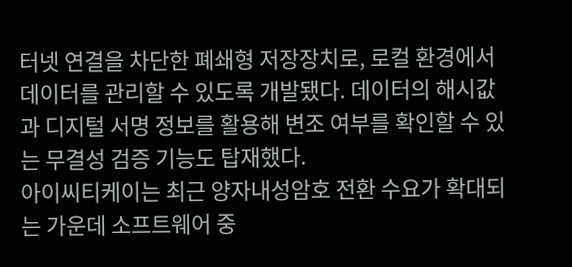터넷 연결을 차단한 폐쇄형 저장장치로, 로컬 환경에서 데이터를 관리할 수 있도록 개발됐다. 데이터의 해시값과 디지털 서명 정보를 활용해 변조 여부를 확인할 수 있는 무결성 검증 기능도 탑재했다.
아이씨티케이는 최근 양자내성암호 전환 수요가 확대되는 가운데 소프트웨어 중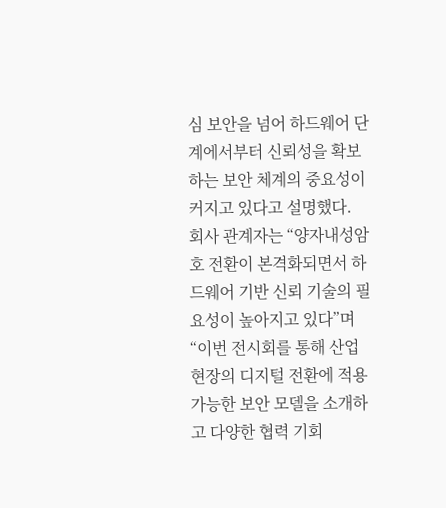심 보안을 넘어 하드웨어 단계에서부터 신뢰성을 확보하는 보안 체계의 중요성이 커지고 있다고 설명했다.
회사 관계자는 “양자내성암호 전환이 본격화되면서 하드웨어 기반 신뢰 기술의 필요성이 높아지고 있다”며 “이번 전시회를 통해 산업 현장의 디지털 전환에 적용 가능한 보안 모델을 소개하고 다양한 협력 기회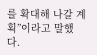를 확대해 나갈 계획”이라고 말했다.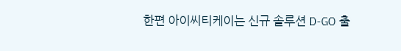한편 아이씨티케이는 신규 솔루션 D-GO 출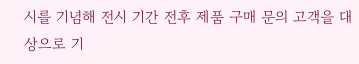시를 기념해 전시 기간 전후 제품 구매 문의 고객을 대상으로 기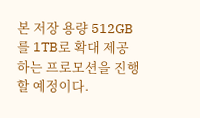본 저장 용량 512GB를 1TB로 확대 제공하는 프로모션을 진행할 예정이다.